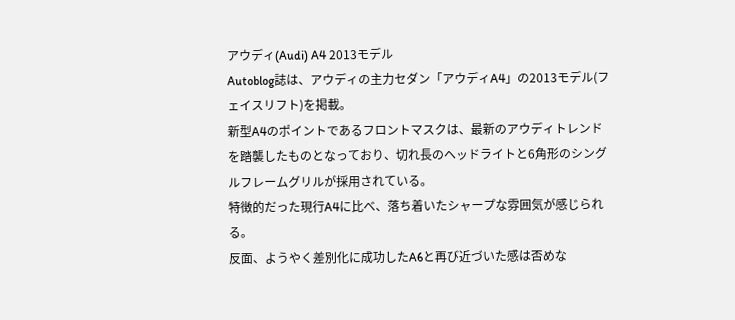アウディ(Audi) A4 2013モデル
Autoblog誌は、アウディの主力セダン「アウディA4」の2013モデル(フェイスリフト)を掲載。
新型A4のポイントであるフロントマスクは、最新のアウディトレンドを踏襲したものとなっており、切れ長のヘッドライトと6角形のシングルフレームグリルが採用されている。
特徴的だった現行A4に比べ、落ち着いたシャープな雰囲気が感じられる。
反面、ようやく差別化に成功したA6と再び近づいた感は否めな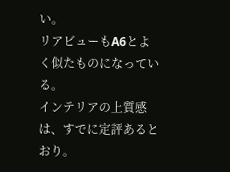い。
リアビューもA6とよく似たものになっている。
インテリアの上質感は、すでに定評あるとおり。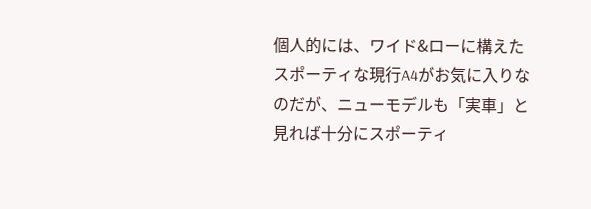個人的には、ワイド&ローに構えたスポーティな現行A4がお気に入りなのだが、ニューモデルも「実車」と見れば十分にスポーティ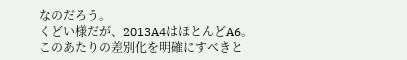なのだろう。
くどい様だが、2013A4はほとんどA6。
このあたりの差別化を明確にすべきと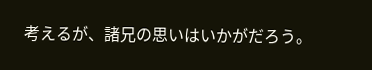考えるが、諸兄の思いはいかがだろう。